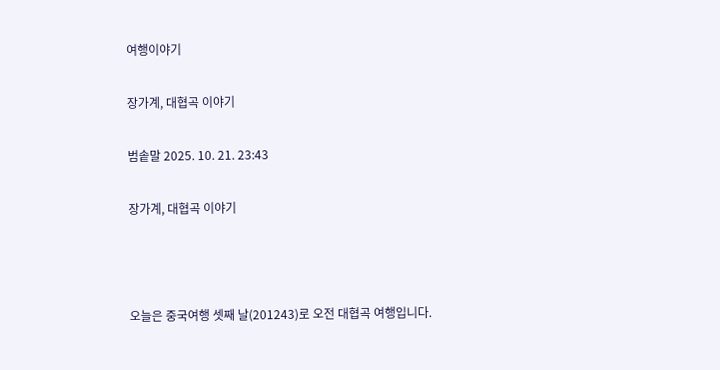여행이야기

장가계, 대협곡 이야기

범솥말 2025. 10. 21. 23:43

장가계, 대협곡 이야기



오늘은 중국여행 셋째 날(201243)로 오전 대협곡 여행입니다.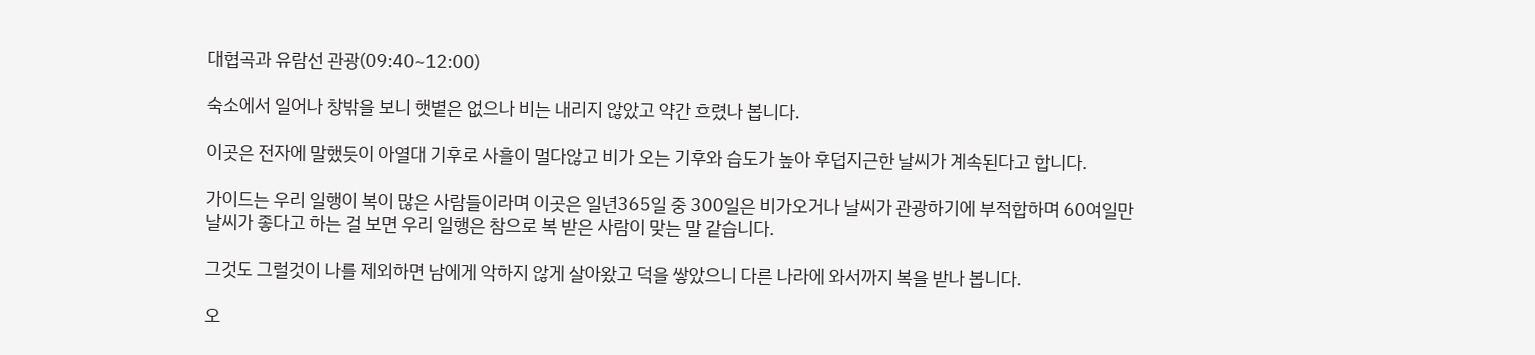대협곡과 유람선 관광(09:40~12:00)

숙소에서 일어나 창밖을 보니 햇볕은 없으나 비는 내리지 않았고 약간 흐렸나 봅니다.

이곳은 전자에 말했듯이 아열대 기후로 사흘이 멀다않고 비가 오는 기후와 습도가 높아 후덥지근한 날씨가 계속된다고 합니다.

가이드는 우리 일행이 복이 많은 사람들이라며 이곳은 일년365일 중 300일은 비가오거나 날씨가 관광하기에 부적합하며 60여일만 날씨가 좋다고 하는 걸 보면 우리 일행은 참으로 복 받은 사람이 맞는 말 같습니다.

그것도 그럴것이 나를 제외하면 남에게 악하지 않게 살아왔고 덕을 쌓았으니 다른 나라에 와서까지 복을 받나 봅니다.

오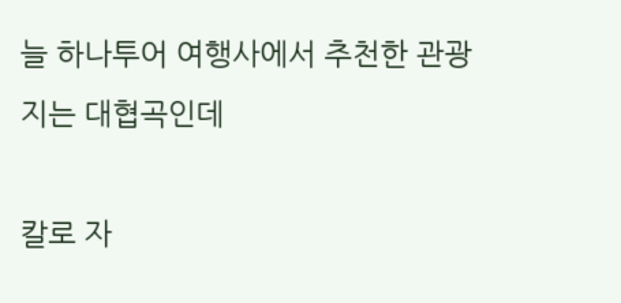늘 하나투어 여행사에서 추천한 관광지는 대협곡인데

칼로 자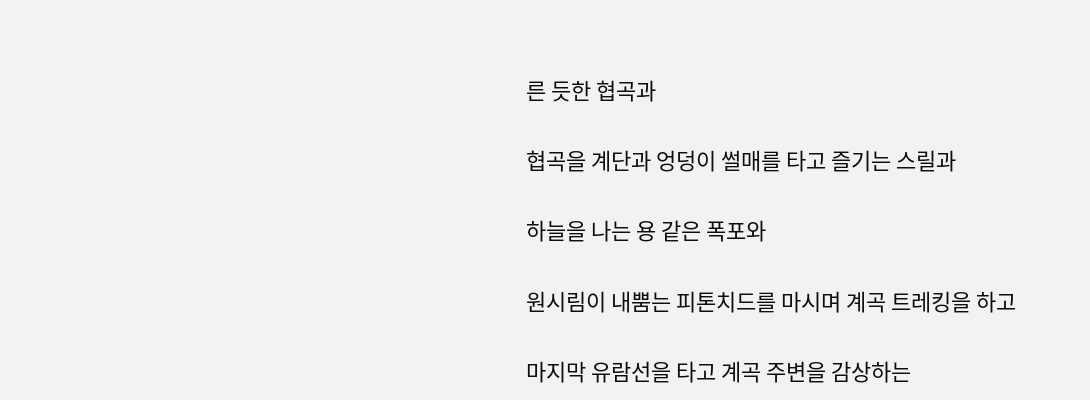른 듯한 협곡과

협곡을 계단과 엉덩이 썰매를 타고 즐기는 스릴과

하늘을 나는 용 같은 폭포와

원시림이 내뿜는 피톤치드를 마시며 계곡 트레킹을 하고

마지막 유람선을 타고 계곡 주변을 감상하는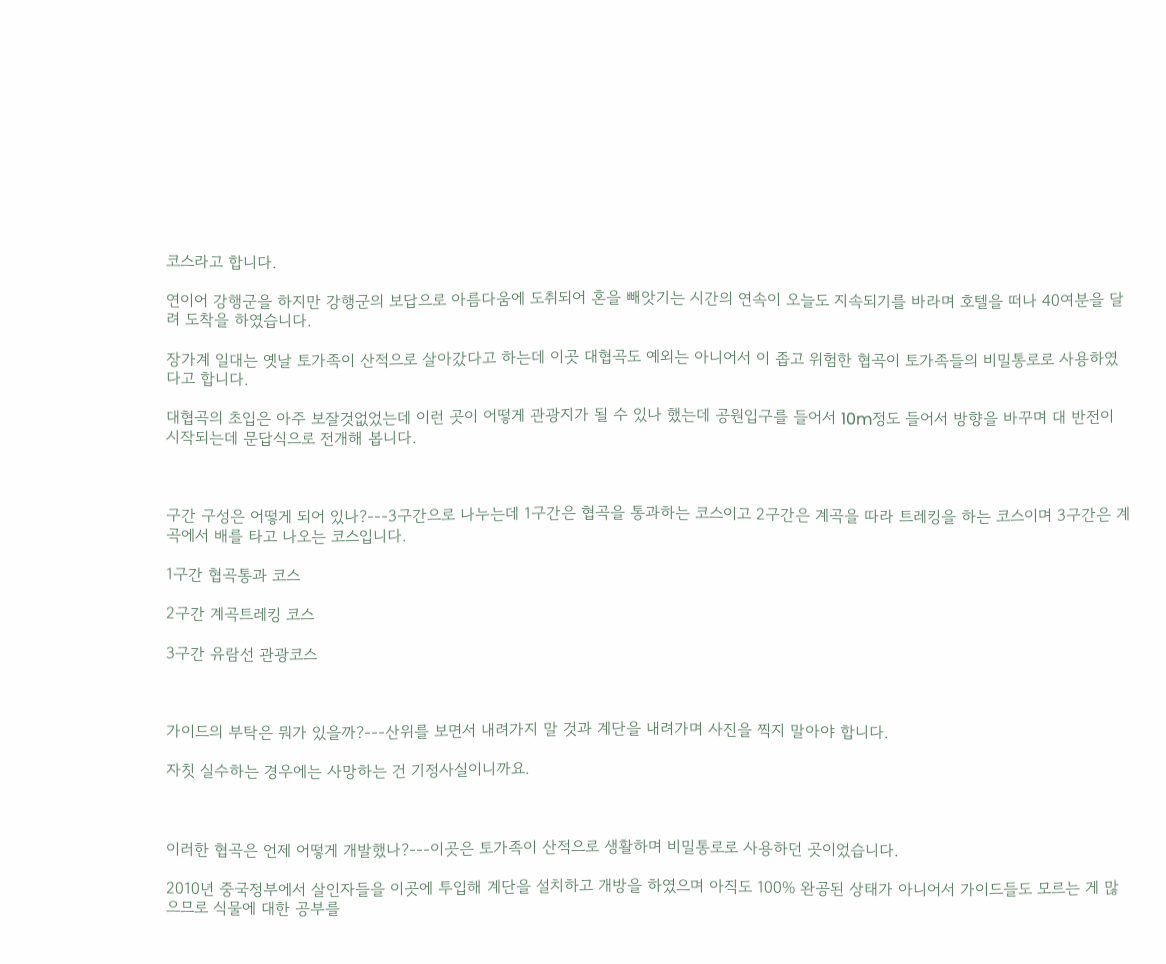코스라고 합니다.

연이어 강행군을 하지만 강행군의 보답으로 아름다움에 도취되어 혼을 빼앗기는 시간의 연속이 오늘도 지속되기를 바라며 호텔을 떠나 40여분을 달려 도착을 하였습니다.

장가계 일대는 옛날 토가족이 산적으로 살아갔다고 하는데 이곳 대협곡도 예외는 아니어서 이 좁고 위험한 협곡이 토가족들의 비밀통로로 사용하였다고 합니다.

대협곡의 초입은 아주 보잘것없었는데 이런 곳이 어떻게 관광지가 될 수 있나 했는데 공원입구를 들어서 10m정도 들어서 방향을 바꾸며 대 반전이 시작되는데 문답식으로 전개해 봅니다.



구간 구성은 어떻게 되어 있나?---3구간으로 나누는데 1구간은 협곡을 통과하는 코스이고 2구간은 계곡을 따라 트레킹을 하는 코스이며 3구간은 계곡에서 배를 타고 나오는 코스입니다.

1구간 협곡통과 코스

2구간 계곡트레킹 코스

3구간 유람선 관광코스



가이드의 부탁은 뭐가 있을까?---산위를 보면서 내려가지 말 것과 계단을 내려가며 사진을 찍지 말아야 합니다.

자칫 실수하는 경우에는 사망하는 건 기정사실이니까요.



이러한 협곡은 언제 어떻게 개발했나?---이곳은 토가족이 산적으로 생활하며 비밀통로로 사용하던 곳이었습니다.

2010년 중국정부에서 살인자들을 이곳에 투입해 계단을 설치하고 개방을 하였으며 아직도 100% 완공된 상태가 아니어서 가이드들도 모르는 게 많으므로 식물에 대한 공부를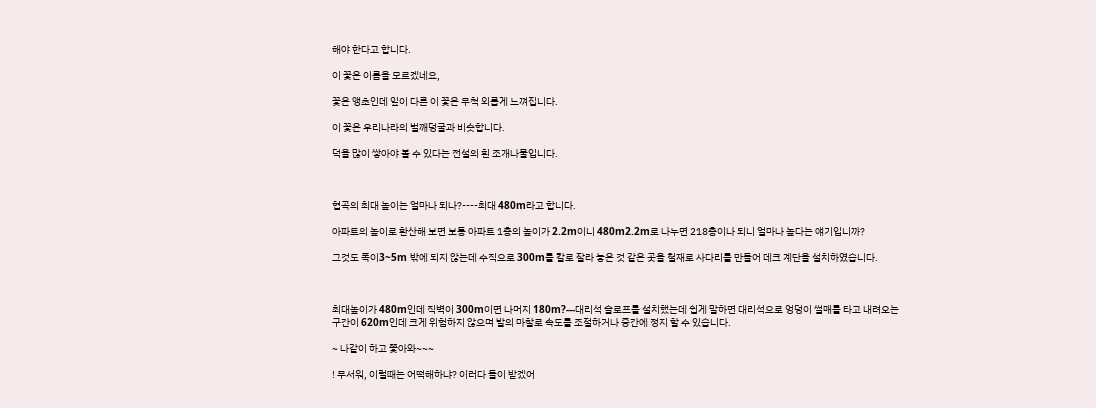해야 한다고 합니다.

이 꽃은 이름을 모르겠네요,

꽃은 앵초인데 잎이 다른 이 꽃은 무척 외롭게 느껴집니다.

이 꽃은 우리나라의 벌깨덩굴과 비슷합니다.

덕을 많이 쌓아야 볼 수 있다는 전설의 흰 조개나물입니다.



협곡의 최대 높이는 얼마나 되나?----최대 480m라고 합니다.

아파트의 높이로 환산해 보면 보통 아파트 1층의 높이가 2.2m이니 480m2.2m로 나누면 218층이나 되니 얼마나 높다는 얘기입니까?

그것도 폭이3~5m 밖에 되지 않는데 수직으로 300m를 칼로 잘라 놓은 것 같은 곳을 철재로 사다리를 만들어 데크 계단을 설치하였습니다.



최대높이가 480m인데 직벽이 300m이면 나머지 180m?---대리석 슬로프를 설치했는데 쉽게 말하면 대리석으로 엉덩이 썰매를 타고 내려오는 구간이 620m인데 크게 위험하지 않으며 발의 마찰로 속도를 조절하거나 중간에 정지 할 수 있습니다.

~ 나같이 하고 쫓아와~~~

! 무서워, 이럴때는 어떡해하냐? 이러다 들이 받겠어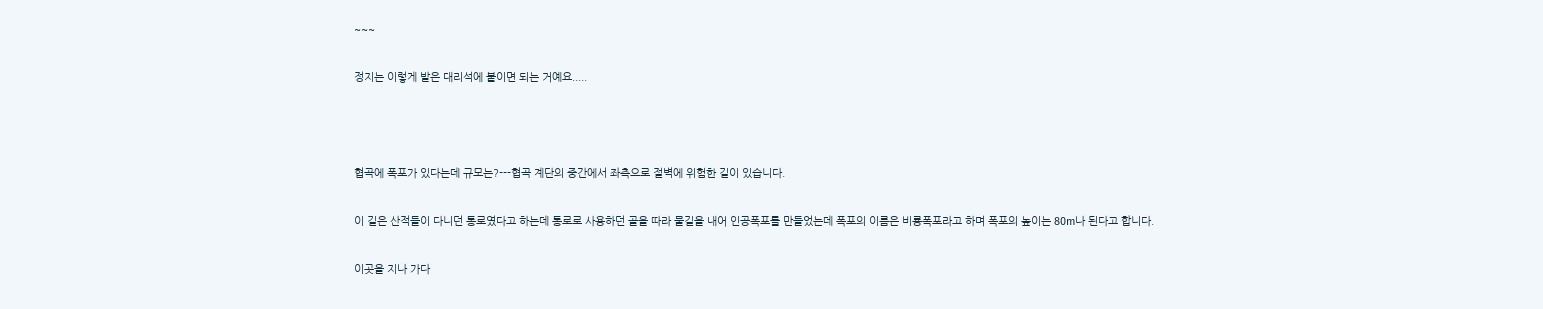~~~

정지는 이렇게 발은 대리석에 붙이면 되는 거예요.....



협곡에 폭포가 있다는데 규모는?---협곡 계단의 중간에서 좌측으로 절벽에 위험한 길이 있습니다.

이 길은 산적들이 다니던 통로였다고 하는데 통로로 사용하던 골을 따라 물길을 내어 인공폭포를 만들었는데 폭포의 이름은 비룡폭포라고 하며 폭포의 높이는 80m나 된다고 합니다.

이곳을 지나 가다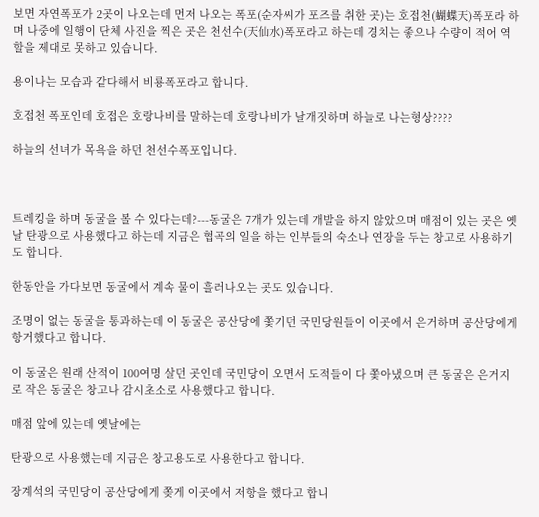보면 자연폭포가 2곳이 나오는데 먼저 나오는 폭포(순자씨가 포즈를 취한 곳)는 호접천(蝴蝶天)폭포라 하며 나중에 일행이 단체 사진을 찍은 곳은 천선수(天仙水)폭포라고 하는데 경치는 좋으나 수량이 적어 역할을 제대로 못하고 있습니다.

용이나는 모습과 같다해서 비룡폭포라고 합니다.

호접천 폭포인데 호접은 호랑나비를 말하는데 호랑나비가 날개짓하며 하늘로 나는형상????

하늘의 선녀가 목욕을 하던 천선수폭포입니다.



트레킹을 하며 동굴을 볼 수 있다는데?---동굴은 7개가 있는데 개발을 하지 않았으며 매점이 있는 곳은 옛날 탄광으로 사용했다고 하는데 지금은 협곡의 일을 하는 인부들의 숙소나 연장을 두는 창고로 사용하기도 합니다.

한동안을 가다보면 동굴에서 계속 물이 흘러나오는 곳도 있습니다.

조명이 없는 동굴을 통과하는데 이 동굴은 공산당에 쫓기던 국민당원들이 이곳에서 은거하며 공산당에게 항거했다고 합니다.

이 동굴은 원래 산적이 100여명 살던 곳인데 국민당이 오면서 도적들이 다 쫓아냈으며 큰 동굴은 은거지로 작은 동굴은 창고나 감시초소로 사용했다고 합니다.

매점 앞에 있는데 옛날에는

탄광으로 사용했는데 지금은 창고용도로 사용한다고 합니다.

장계석의 국민당이 공산당에게 쫒게 이곳에서 저항을 했다고 합니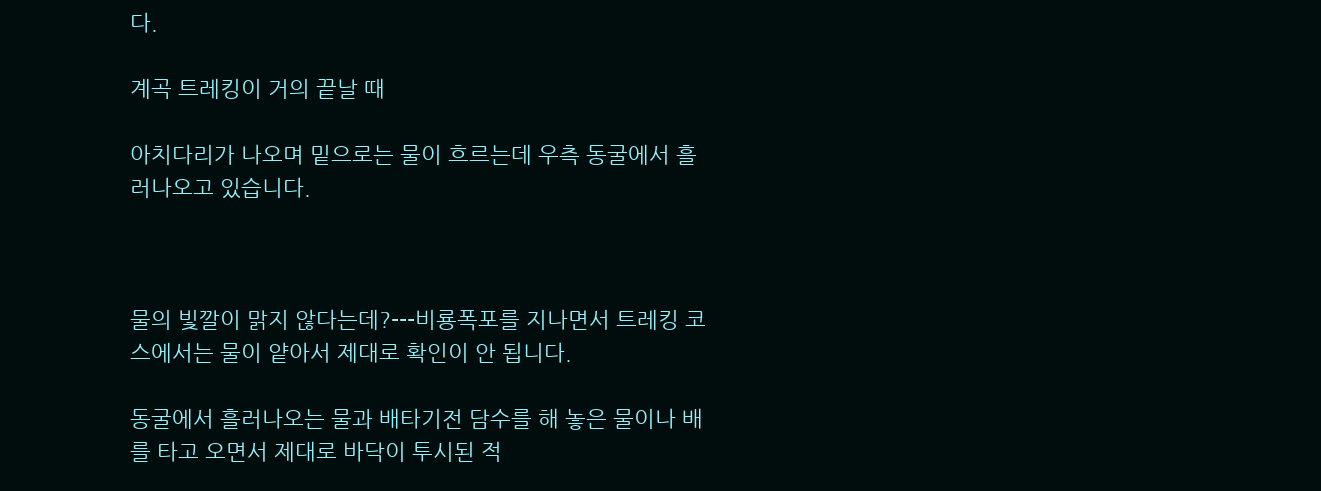다.

계곡 트레킹이 거의 끝날 때

아치다리가 나오며 밑으로는 물이 흐르는데 우측 동굴에서 흘러나오고 있습니다.



물의 빛깔이 맑지 않다는데?---비룡폭포를 지나면서 트레킹 코스에서는 물이 얕아서 제대로 확인이 안 됩니다.

동굴에서 흘러나오는 물과 배타기전 담수를 해 놓은 물이나 배를 타고 오면서 제대로 바닥이 투시된 적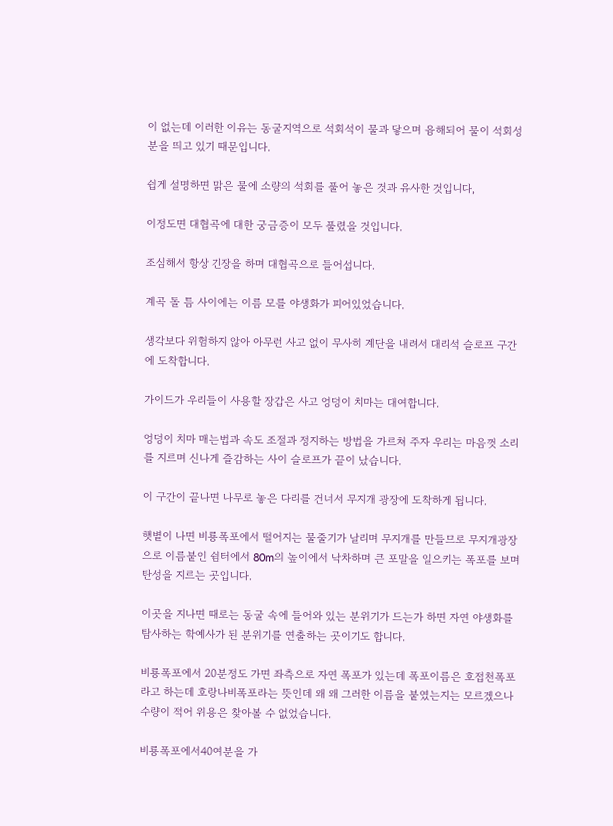이 없는데 이러한 이유는 동굴지역으로 석회석이 물과 닿으며 융해되어 물이 석회성분을 띄고 있기 때문입니다.

쉽게 설명하면 맑은 물에 소량의 석회를 풀어 놓은 것과 유사한 것입니다,

이정도면 대협곡에 대한 궁금증이 모두 풀렸을 것입니다.

조심해서 항상 긴장을 하며 대협곡으로 들어섭니다.

계곡 돌 틈 사이에는 이름 모를 야생화가 피어있었습니다.

생각보다 위험하지 않아 아무런 사고 없이 무사히 계단을 내려서 대리석 슬로프 구간에 도착합니다.

가이드가 우리들이 사용할 장갑은 사고 엉덩이 치마는 대여합니다.

엉덩이 치마 매는법과 속도 조절과 정지하는 방법을 가르쳐 주자 우리는 마음껏 소리를 지르며 신나게 즐감하는 사이 슬로프가 끝이 났습니다.

이 구간이 끝나면 나무로 놓은 다리를 건너서 무지개 광장에 도착하게 됩니다.

햇볕이 나면 비룡폭포에서 떨어지는 물줄기가 날리며 무지개를 만들므로 무지개광장으로 이름붙인 쉼터에서 80m의 높이에서 낙차하며 큰 포말을 일으키는 폭포를 보며 탄성을 지르는 곳입니다.

이곳을 지나면 때로는 동굴 속에 들어와 있는 분위기가 드는가 하면 자연 야생화를 탐사하는 학예사가 된 분위기를 연출하는 곳이기도 합니다.

비룡폭포에서 20분정도 가면 좌측으로 자연 폭포가 있는데 폭포이름은 호접천폭포라고 하는데 호랑나비폭포라는 뜻인데 왜 왜 그러한 이름을 붙였는지는 모르겠으나 수량이 적어 위용은 찾아볼 수 없었습니다.

비룡폭포에서40여분을 가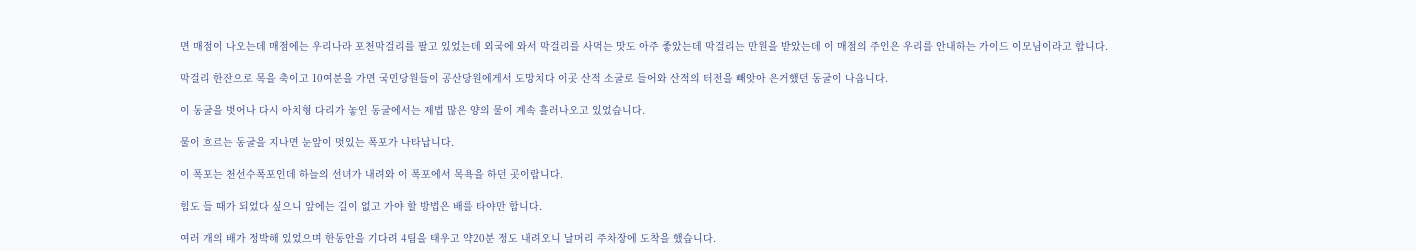면 매점이 나오는데 매점에는 우리나라 포천막걸리를 팔고 있었는데 외국에 와서 막걸리를 사먹는 맛도 아주 좋았는데 막걸리는 만원을 받았는데 이 매점의 주인은 우리를 안내하는 가이드 이모님이라고 합니다.

막걸리 한잔으로 목을 축이고 10여분을 가면 국민당원들이 공산당원에게서 도망치다 이곳 산적 소굴로 들어와 산적의 터전을 빼앗아 은거했던 동굴이 나옵니다.

이 동굴을 벗어나 다시 아치형 다리가 놓인 동굴에서는 제법 많은 양의 물이 계속 흘러나오고 있었습니다.

물이 흐르는 동굴을 지나면 눈앞이 멋있는 폭포가 나타납니다.

이 폭포는 천선수폭포인데 하늘의 선녀가 내려와 이 폭포에서 목욕을 하던 곳이랍니다.

힘도 들 때가 되었다 싶으니 앞에는 길이 없고 가야 할 방법은 배를 타야만 합니다.

여러 개의 배가 정박해 있었으며 한동안을 기다려 4팀을 태우고 약20분 정도 내려오니 날머리 주차장에 도착을 했습니다.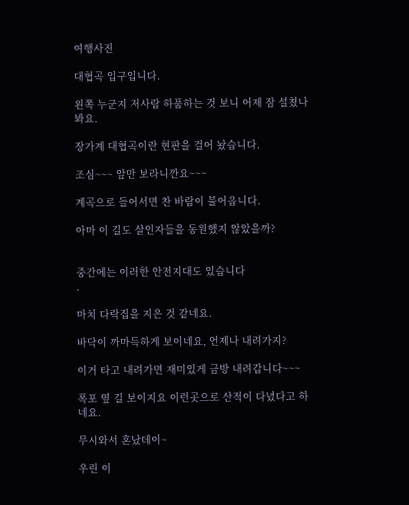여행사진

대협곡 입구입니다.

왼쪽 누군지 저사람 하품하는 것 보니 어제 잠 설쳤나봐요.

장가계 대협곡이란 현판을 걸어 놨습니다.

조심~~~ 앞만 보라니깐요~~~

계곡으로 들어서면 찬 바람이 불어옵니다.

아마 이 길도 살인자들을 동원했지 않았을까?


중간에는 이러한 안전지대도 있습니다
.

마치 다락집을 지은 것 같네요.

바닥이 까마득하게 보이네요, 언제나 내려가지?

이거 타고 내려가면 재미있게 금방 내려갑니다~~~

폭포 옆 길 보이지요 이런곳으로 산적이 다녔다고 하네요.

무시와서 혼났데이~

우린 이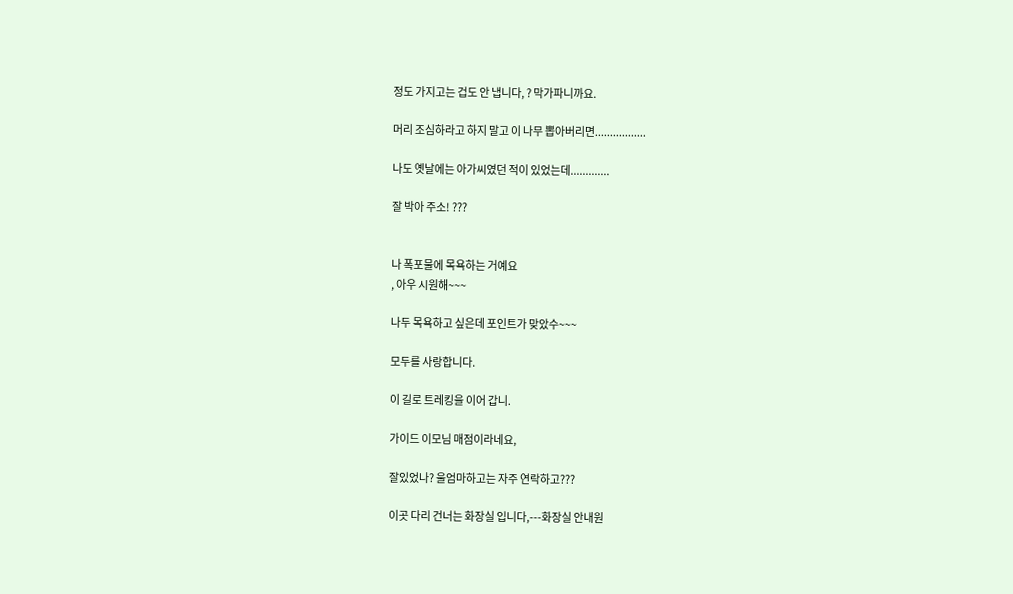정도 가지고는 겁도 안 냅니다, ? 막가파니까요.

머리 조심하라고 하지 말고 이 나무 뽑아버리면.................

나도 옛날에는 아가씨였던 적이 있었는데.............

잘 박아 주소! ???


나 폭포물에 목욕하는 거예요
, 아우 시원해~~~

나두 목욕하고 싶은데 포인트가 맞았수~~~

모두를 사랑합니다.

이 길로 트레킹을 이어 갑니.

가이드 이모님 매점이라네요,

잘있었나? 울엄마하고는 자주 연락하고???

이곳 다리 건너는 화장실 입니다,---화장실 안내원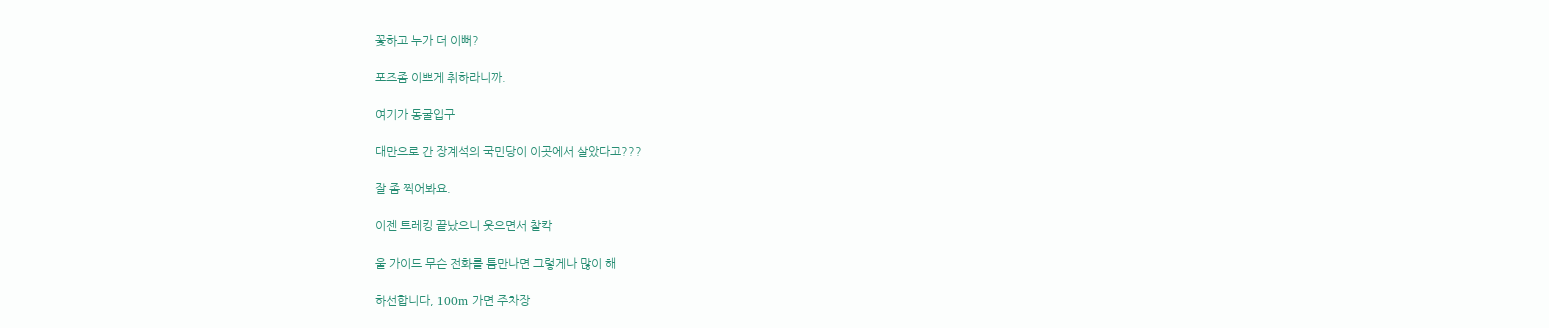꽃하고 누가 더 이뻐?

포즈좀 이쁘게 취하라니까.

여기가 동굴입구

대만으로 간 장계석의 국민당이 이곳에서 살았다고???

잘 좀 찍어봐요.

이젠 트레킹 끝났으니 웃으면서 찰칵

울 가이드 무슨 전화를 틈만나면 그렇게나 많이 해

하선합니다, 100m 가면 주차장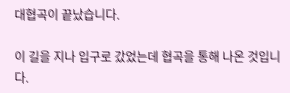대협곡이 끝났습니다.

이 길을 지나 입구로 갔었는데 협곡을 통해 나온 것입니다.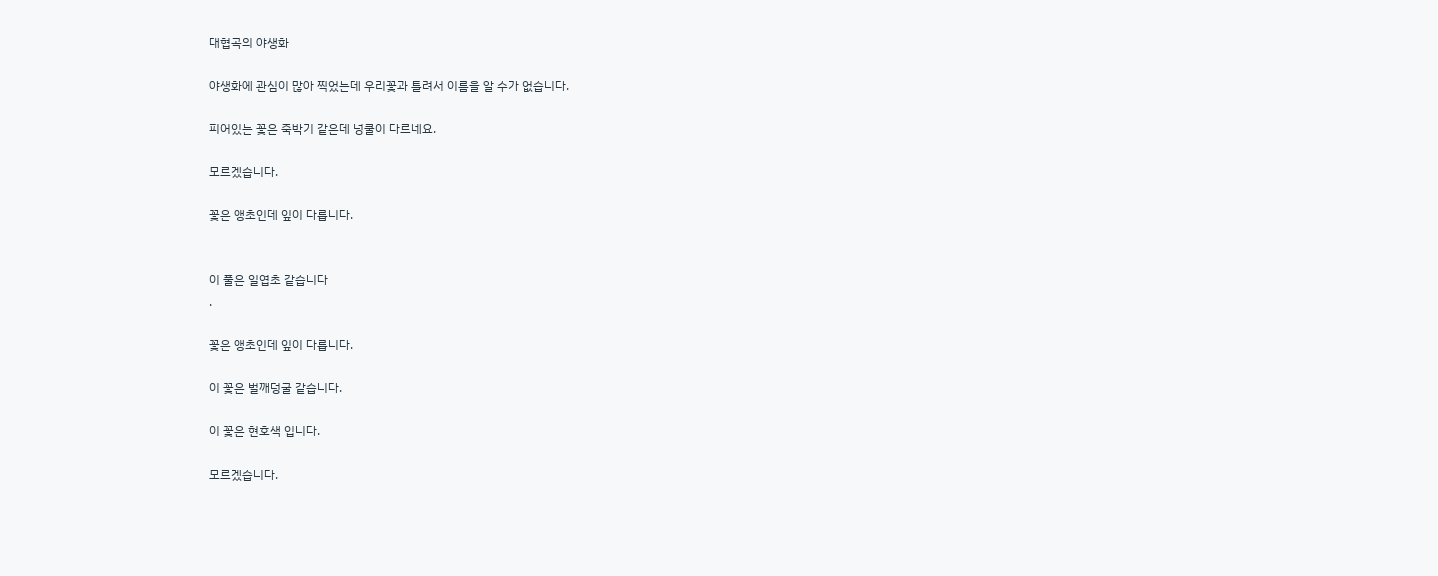대협곡의 야생화

야생화에 관심이 많아 찍었는데 우리꽃과 틀려서 이름을 알 수가 없습니다.

피어있는 꽃은 죽박기 같은데 넝쿨이 다르네요.

모르겠습니다.

꽃은 앵초인데 잎이 다릅니다.


이 풀은 일엽초 같습니다
.

꽃은 앵초인데 잎이 다릅니다.

이 꽃은 벌깨덩굴 같습니다.

이 꽃은 현호색 입니다.

모르겠습니다.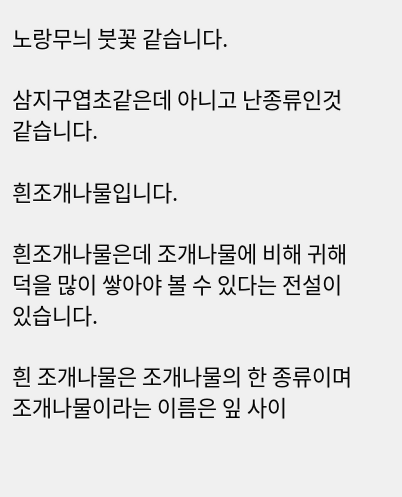노랑무늬 붓꽃 같습니다.

삼지구엽초같은데 아니고 난종류인것 같습니다.

흰조개나물입니다.

흰조개나물은데 조개나물에 비해 귀해 덕을 많이 쌓아야 볼 수 있다는 전설이 있습니다.

흰 조개나물은 조개나물의 한 종류이며 조개나물이라는 이름은 잎 사이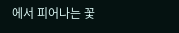에서 피어나는 꽃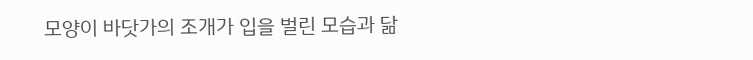모양이 바닷가의 조개가 입을 벌린 모습과 닮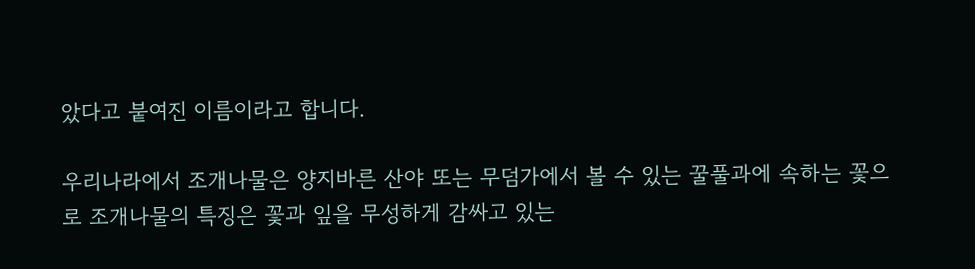았다고 붙여진 이름이라고 합니다.

우리나라에서 조개나물은 양지바른 산야 또는 무덤가에서 볼 수 있는 꿀풀과에 속하는 꽃으로 조개나물의 특징은 꽃과 잎을 무성하게 감싸고 있는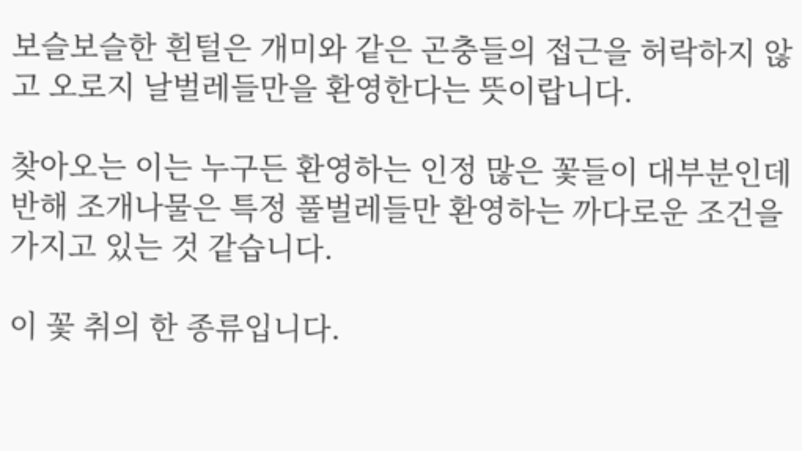보슬보슬한 흰털은 개미와 같은 곤충들의 접근을 허락하지 않고 오로지 날벌레들만을 환영한다는 뜻이랍니다.

찾아오는 이는 누구든 환영하는 인정 많은 꽃들이 대부분인데 반해 조개나물은 특정 풀벌레들만 환영하는 까다로운 조건을 가지고 있는 것 같습니다.

이 꽃 취의 한 종류입니다.